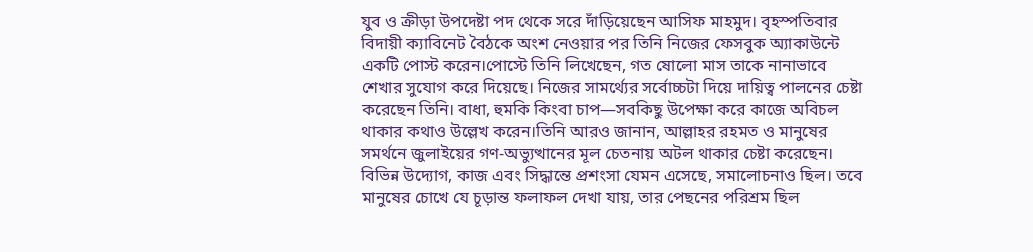যুব ও ক্রীড়া উপদেষ্টা পদ থেকে সরে দাঁড়িয়েছেন আসিফ মাহমুদ। বৃহস্পতিবার বিদায়ী ক্যাবিনেট বৈঠকে অংশ নেওয়ার পর তিনি নিজের ফেসবুক অ্যাকাউন্টে একটি পোস্ট করেন।পোস্টে তিনি লিখেছেন, গত ষোলো মাস তাকে নানাভাবে শেখার সুযোগ করে দিয়েছে। নিজের সামর্থ্যের সর্বোচ্চটা দিয়ে দায়িত্ব পালনের চেষ্টা করেছেন তিনি। বাধা, হুমকি কিংবা চাপ—সবকিছু উপেক্ষা করে কাজে অবিচল থাকার কথাও উল্লেখ করেন।তিনি আরও জানান, আল্লাহর রহমত ও মানুষের সমর্থনে জুলাইয়ের গণ-অভ্যুত্থানের মূল চেতনায় অটল থাকার চেষ্টা করেছেন। বিভিন্ন উদ্যোগ, কাজ এবং সিদ্ধান্তে প্রশংসা যেমন এসেছে, সমালোচনাও ছিল। তবে মানুষের চোখে যে চূড়ান্ত ফলাফল দেখা যায়, তার পেছনের পরিশ্রম ছিল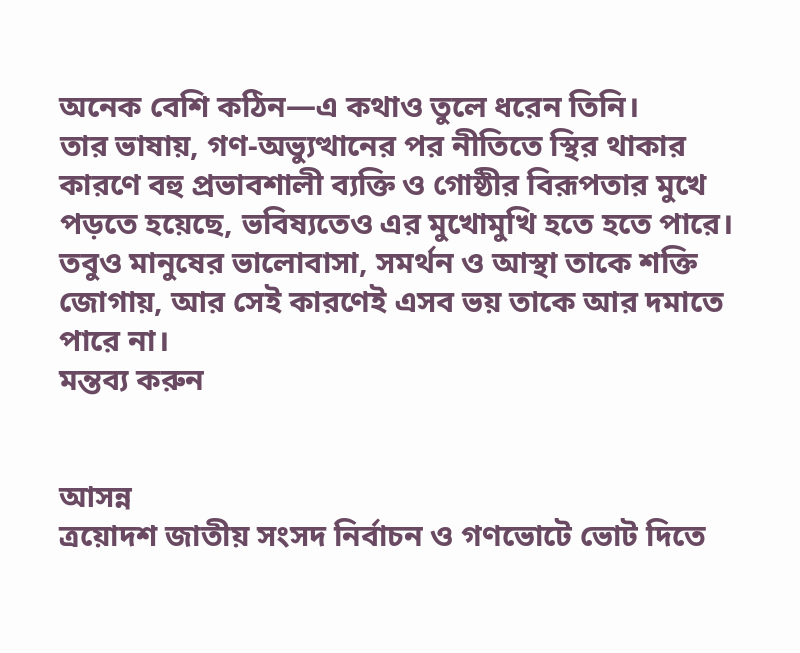অনেক বেশি কঠিন—এ কথাও তুলে ধরেন তিনি।
তার ভাষায়, গণ-অভ্যুত্থানের পর নীতিতে স্থির থাকার কারণে বহু প্রভাবশালী ব্যক্তি ও গোষ্ঠীর বিরূপতার মুখে পড়তে হয়েছে, ভবিষ্যতেও এর মুখোমুখি হতে হতে পারে। তবুও মানুষের ভালোবাসা, সমর্থন ও আস্থা তাকে শক্তি জোগায়, আর সেই কারণেই এসব ভয় তাকে আর দমাতে পারে না।
মন্তব্য করুন


আসন্ন
ত্রয়োদশ জাতীয় সংসদ নির্বাচন ও গণভোটে ভোট দিতে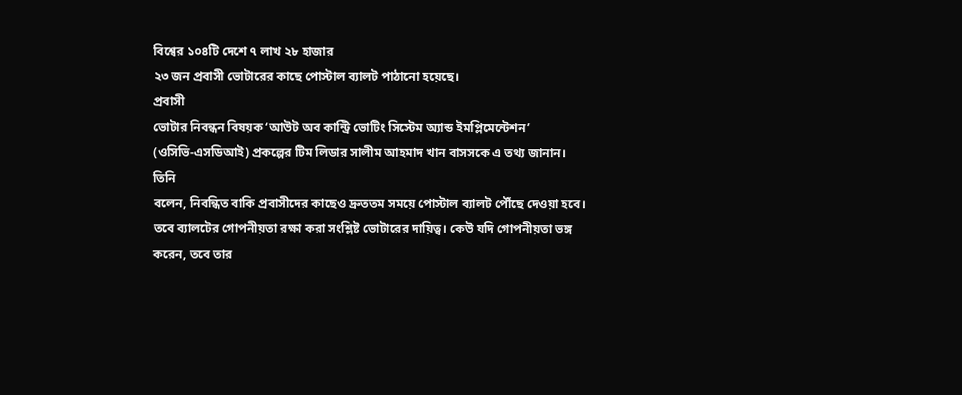বিশ্বের ১০৪টি দেশে ৭ লাখ ২৮ হাজার
২৩ জন প্রবাসী ভোটারের কাছে পোস্টাল ব্যালট পাঠানো হয়েছে।
প্রবাসী
ভোটার নিবন্ধন বিষয়ক ‘আউট অব কান্ট্রি ভোটিং সিস্টেম অ্যান্ড ইমপ্লিমেন্টেশন’
(ওসিভি-এসডিআই) প্রকল্পের টিম লিডার সালীম আহমাদ খান বাসসকে এ তথ্য জানান।
তিনি
বলেন, নিবন্ধিত বাকি প্রবাসীদের কাছেও দ্রুততম সময়ে পোস্টাল ব্যালট পৌঁছে দেওয়া হবে।
তবে ব্যালটের গোপনীয়তা রক্ষা করা সংশ্লিষ্ট ভোটারের দায়িত্ব। কেউ যদি গোপনীয়তা ভঙ্গ
করেন, তবে তার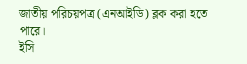জাতীয় পরিচয়পত্র (এনআইডি) ব্লক করা হতে পারে।
ইসি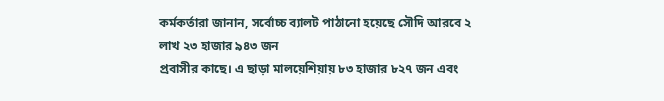কর্মকর্তারা জানান, সর্বোচ্চ ব্যালট পাঠানো হয়েছে সৌদি আরবে ২ লাখ ২৩ হাজার ৯৪৩ জন
প্রবাসীর কাছে। এ ছাড়া মালয়েশিয়ায় ৮৩ হাজার ৮২৭ জন এবং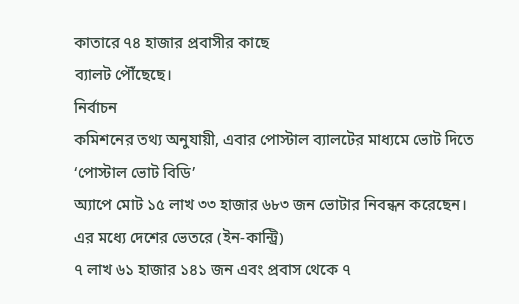কাতারে ৭৪ হাজার প্রবাসীর কাছে
ব্যালট পৌঁছেছে।
নির্বাচন
কমিশনের তথ্য অনুযায়ী, এবার পোস্টাল ব্যালটের মাধ্যমে ভোট দিতে ‘পোস্টাল ভোট বিডি’
অ্যাপে মোট ১৫ লাখ ৩৩ হাজার ৬৮৩ জন ভোটার নিবন্ধন করেছেন। এর মধ্যে দেশের ভেতরে (ইন-কান্ট্রি)
৭ লাখ ৬১ হাজার ১৪১ জন এবং প্রবাস থেকে ৭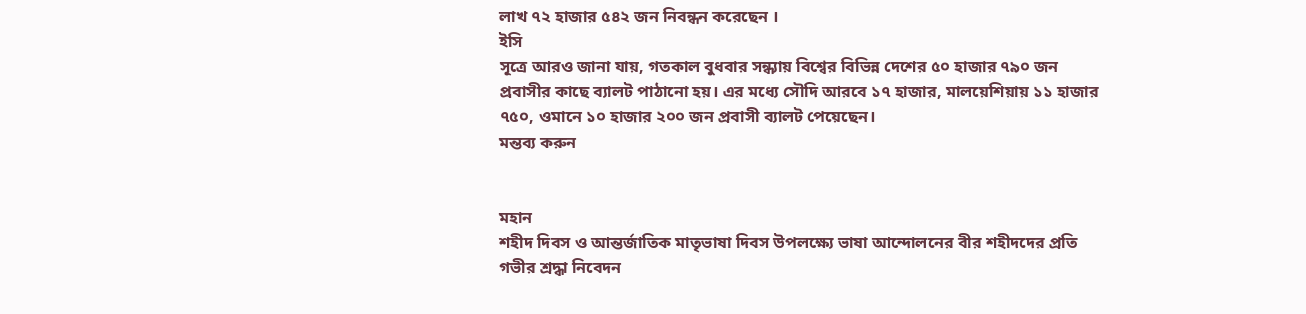লাখ ৭২ হাজার ৫৪২ জন নিবন্ধন করেছেন ।
ইসি
সূত্রে আরও জানা যায়, গতকাল বুধবার সন্ধ্যায় বিশ্বের বিভিন্ন দেশের ৫০ হাজার ৭৯০ জন
প্রবাসীর কাছে ব্যালট পাঠানো হয়। এর মধ্যে সৌদি আরবে ১৭ হাজার, মালয়েশিয়ায় ১১ হাজার
৭৫০, ওমানে ১০ হাজার ২০০ জন প্রবাসী ব্যালট পেয়েছেন।
মন্তব্য করুন


মহান
শহীদ দিবস ও আন্তর্জাতিক মাতৃভাষা দিবস উপলক্ষ্যে ভাষা আন্দোলনের বীর শহীদদের প্রতি
গভীর শ্রদ্ধা নিবেদন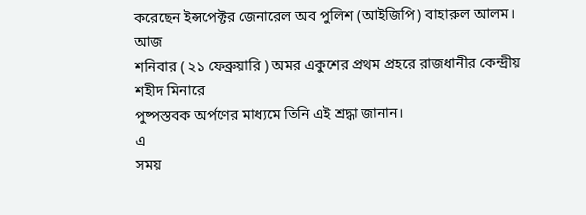করেছেন ইন্সপেক্টর জেনারেল অব পুলিশ (আইজিপি) বাহারুল আলম।
আজ
শনিবার ( ২১ ফেব্রুয়ারি ) অমর একুশের প্রথম প্রহরে রাজধানীর কেন্দ্রীয় শহীদ মিনারে
পুষ্পস্তবক অর্পণের মাধ্যমে তিনি এই শ্রদ্ধা জানান।
এ
সময়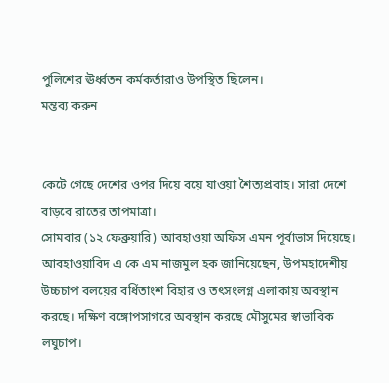পুলিশের ঊর্ধ্বতন কর্মকর্তারাও উপস্থিত ছিলেন।
মন্তব্য করুন


কেটে গেছে দেশের ওপর দিয়ে বয়ে যাওয়া শৈত্যপ্রবাহ। সারা দেশে বাড়বে রাতের তাপমাত্রা।
সোমবার (১২ ফেব্রুয়ারি) আবহাওয়া অফিস এমন পূর্বাভাস দিয়েছে।
আবহাওয়াবিদ এ কে এম নাজমুল হক জানিয়েছেন, উপমহাদেশীয় উচ্চচাপ বলয়ের বর্ধিতাংশ বিহার ও তৎসংলগ্ন এলাকায় অবস্থান করছে। দক্ষিণ বঙ্গোপসাগরে অবস্থান করছে মৌসুমের স্বাভাবিক লঘুচাপ।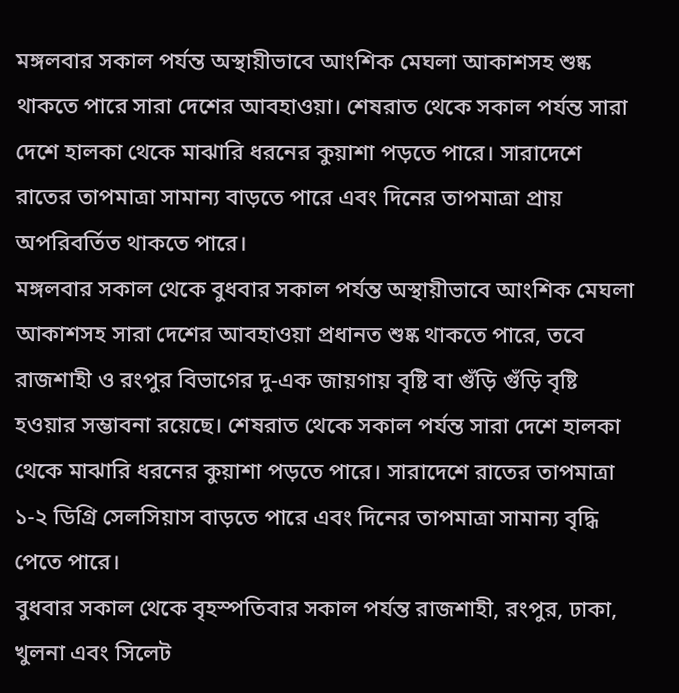মঙ্গলবার সকাল পর্যন্ত অস্থায়ীভাবে আংশিক মেঘলা আকাশসহ শুষ্ক থাকতে পারে সারা দেশের আবহাওয়া। শেষরাত থেকে সকাল পর্যন্ত সারা দেশে হালকা থেকে মাঝারি ধরনের কুয়াশা পড়তে পারে। সারাদেশে রাতের তাপমাত্রা সামান্য বাড়তে পারে এবং দিনের তাপমাত্রা প্রায় অপরিবর্তিত থাকতে পারে।
মঙ্গলবার সকাল থেকে বুধবার সকাল পর্যন্ত অস্থায়ীভাবে আংশিক মেঘলা আকাশসহ সারা দেশের আবহাওয়া প্রধানত শুষ্ক থাকতে পারে, তবে রাজশাহী ও রংপুর বিভাগের দু-এক জায়গায় বৃষ্টি বা গুঁড়ি গুঁড়ি বৃষ্টি হওয়ার সম্ভাবনা রয়েছে। শেষরাত থেকে সকাল পর্যন্ত সারা দেশে হালকা থেকে মাঝারি ধরনের কুয়াশা পড়তে পারে। সারাদেশে রাতের তাপমাত্রা ১-২ ডিগ্রি সেলসিয়াস বাড়তে পারে এবং দিনের তাপমাত্রা সামান্য বৃদ্ধি পেতে পারে।
বুধবার সকাল থেকে বৃহস্পতিবার সকাল পর্যন্ত রাজশাহী, রংপুর, ঢাকা, খুলনা এবং সিলেট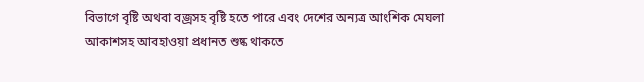বিভাগে বৃষ্টি অথবা বজ্রসহ বৃষ্টি হতে পারে এবং দেশের অন্যত্র আংশিক মেঘলা আকাশসহ আবহাওয়া প্রধানত শুষ্ক থাকতে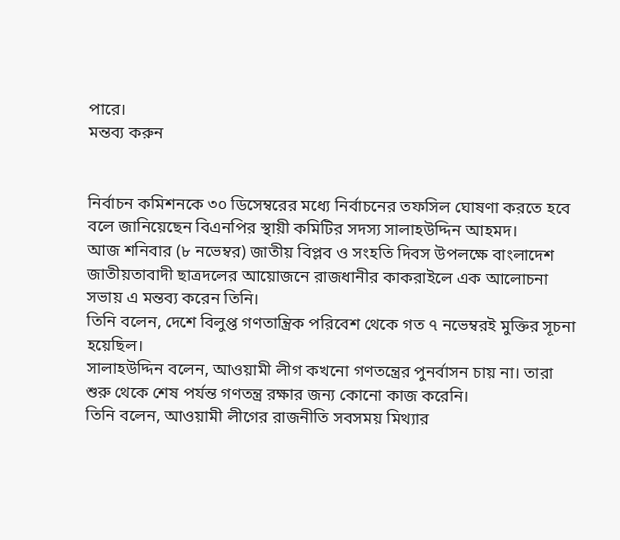পারে।
মন্তব্য করুন


নির্বাচন কমিশনকে ৩০ ডিসেম্বরের মধ্যে নির্বাচনের তফসিল ঘোষণা করতে হবে বলে জানিয়েছেন বিএনপির স্থায়ী কমিটির সদস্য সালাহউদ্দিন আহমদ।
আজ শনিবার (৮ নভেম্বর) জাতীয় বিপ্লব ও সংহতি দিবস উপলক্ষে বাংলাদেশ জাতীয়তাবাদী ছাত্রদলের আয়োজনে রাজধানীর কাকরাইলে এক আলোচনা সভায় এ মন্তব্য করেন তিনি।
তিনি বলেন, দেশে বিলুপ্ত গণতান্ত্রিক পরিবেশ থেকে গত ৭ নভেম্বরই মুক্তির সূচনা হয়েছিল।
সালাহউদ্দিন বলেন, আওয়ামী লীগ কখনো গণতন্ত্রের পুনর্বাসন চায় না। তারা শুরু থেকে শেষ পর্যন্ত গণতন্ত্র রক্ষার জন্য কোনো কাজ করেনি।
তিনি বলেন, আওয়ামী লীগের রাজনীতি সবসময় মিথ্যার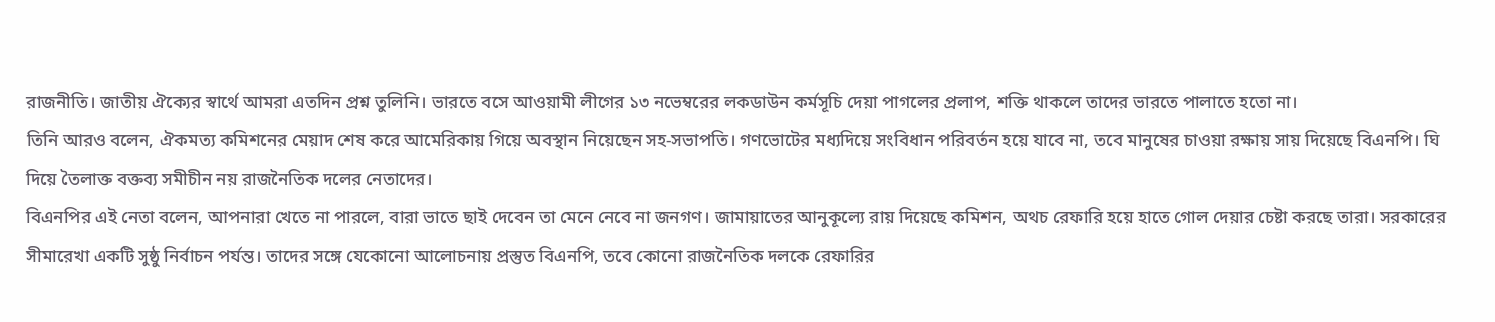রাজনীতি। জাতীয় ঐক্যের স্বার্থে আমরা এতদিন প্রশ্ন তুলিনি। ভারতে বসে আওয়ামী লীগের ১৩ নভেম্বরের লকডাউন কর্মসূচি দেয়া পাগলের প্রলাপ, শক্তি থাকলে তাদের ভারতে পালাতে হতো না।
তিনি আরও বলেন, ঐকমত্য কমিশনের মেয়াদ শেষ করে আমেরিকায় গিয়ে অবস্থান নিয়েছেন সহ-সভাপতি। গণভোটের মধ্যদিয়ে সংবিধান পরিবর্তন হয়ে যাবে না, তবে মানুষের চাওয়া রক্ষায় সায় দিয়েছে বিএনপি। ঘি দিয়ে তৈলাক্ত বক্তব্য সমীচীন নয় রাজনৈতিক দলের নেতাদের।
বিএনপির এই নেতা বলেন, আপনারা খেতে না পারলে, বারা ভাতে ছাই দেবেন তা মেনে নেবে না জনগণ। জামায়াতের আনুকূল্যে রায় দিয়েছে কমিশন, অথচ রেফারি হয়ে হাতে গোল দেয়ার চেষ্টা করছে তারা। সরকারের সীমারেখা একটি সুষ্ঠু নির্বাচন পর্যন্ত। তাদের সঙ্গে যেকোনো আলোচনায় প্রস্তুত বিএনপি, তবে কোনো রাজনৈতিক দলকে রেফারির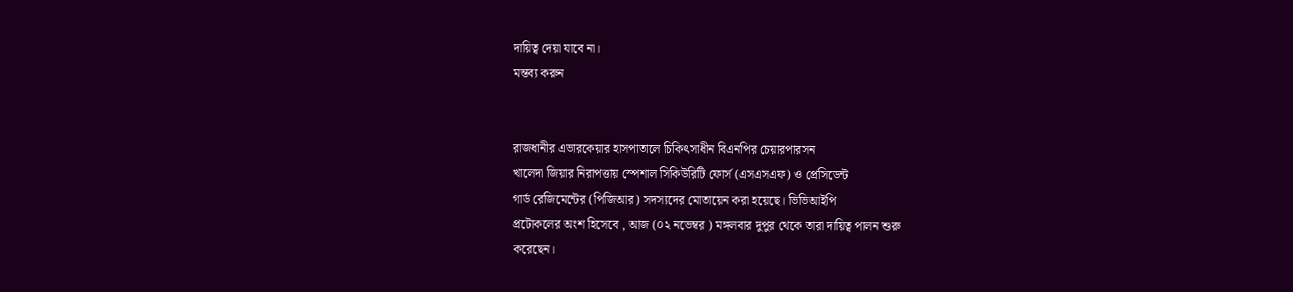দায়িত্ব দেয়া যাবে না।
মন্তব্য করুন


রাজধানীর এভারকেয়ার হাসপাতালে চিকিৎসাধীন বিএনপির চেয়ারপারসন
খালেদা জিয়ার নিরাপত্তায় স্পেশাল সিকিউরিটি ফোর্স (এসএসএফ) ও প্রেসিডেন্ট
গার্ড রেজিমেন্টের (পিজিআর) সদস্যদের মোতায়েন করা হয়েছে। ভিভিআইপি
প্রটোকলের অংশ হিসেবে , আজ (০২ নভেম্বর ) মঙ্গলবার দুপুর থেকে তারা দায়িত্ব পালন শুরু
করেছেন।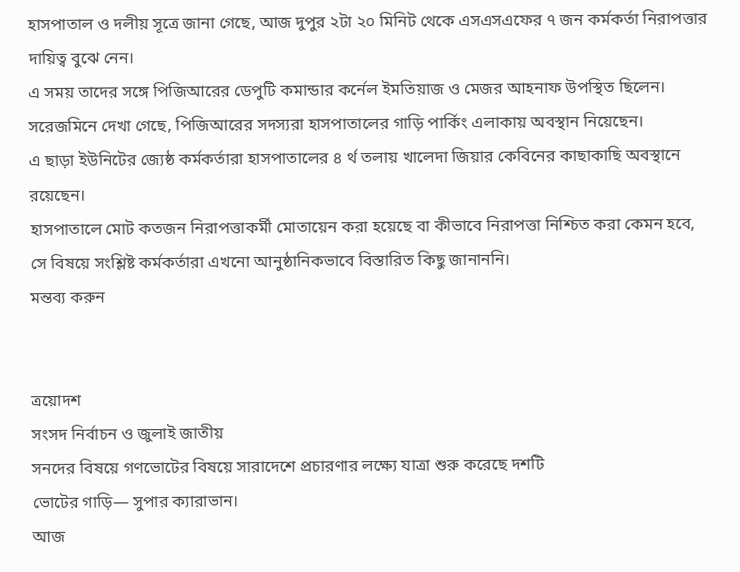হাসপাতাল ও দলীয় সূত্রে জানা গেছে, আজ দুপুর ২টা ২০ মিনিট থেকে এসএসএফের ৭ জন কর্মকর্তা নিরাপত্তার দায়িত্ব বুঝে নেন।
এ সময় তাদের সঙ্গে পিজিআরের ডেপুটি কমান্ডার কর্নেল ইমতিয়াজ ও মেজর আহনাফ উপস্থিত ছিলেন।
সরেজমিনে দেখা গেছে, পিজিআরের সদস্যরা হাসপাতালের গাড়ি পার্কিং এলাকায় অবস্থান নিয়েছেন।
এ ছাড়া ইউনিটের জ্যেষ্ঠ কর্মকর্তারা হাসপাতালের ৪ র্থ তলায় খালেদা জিয়ার কেবিনের কাছাকাছি অবস্থানে রয়েছেন।
হাসপাতালে মোট কতজন নিরাপত্তাকর্মী মোতায়েন করা হয়েছে বা কীভাবে নিরাপত্তা নিশ্চিত করা কেমন হবে,
সে বিষয়ে সংশ্লিষ্ট কর্মকর্তারা এখনো আনুষ্ঠানিকভাবে বিস্তারিত কিছু জানাননি।
মন্তব্য করুন


ত্রয়োদশ
সংসদ নির্বাচন ও জুলাই জাতীয়
সনদের বিষয়ে গণভোটের বিষয়ে সারাদেশে প্রচারণার লক্ষ্যে যাত্রা শুরু করেছে দশটি
ভোটের গাড়ি— সুপার ক্যারাভান।
আজ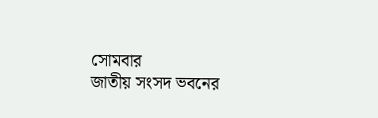সোমবার
জাতীয় সংসদ ভবনের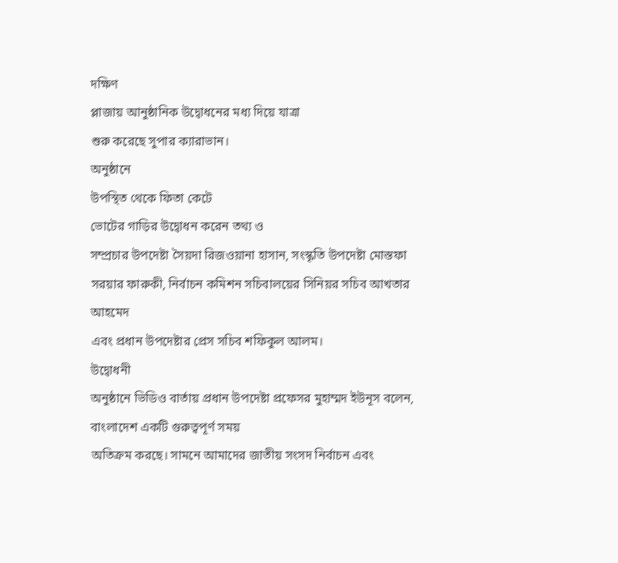দক্ষিণ
প্লাজায় আনুষ্ঠানিক উদ্বোধনের মধ্য দিয়ে যাত্রা
শুরু করেছে সুপার ক্যারাভান।
অনুষ্ঠানে
উপস্থিত থেকে ফিতা কেটে
ভোটের গাড়ির উদ্বোধন করেন তথ্য ও
সম্প্রচার উপদেষ্টা সৈয়দা রিজওয়ানা হাসান, সংস্কৃতি উপদেষ্টা মোস্তফা সরয়ার ফারুকী, নির্বাচন কমিশন সচিবালয়ের সিনিয়র সচিব আখতার আহমেদ
এবং প্রধান উপদেষ্টার প্রেস সচিব শফিকুল আলম।
উদ্বোধনী
অনুষ্ঠানে ভিডিও বার্তায় প্রধান উপদেষ্টা প্রফেসর মুহাম্মদ ইউনূস বলেন, বাংলাদেশ একটি গুরুত্বপূর্ণ সময়
অতিক্রম করছে। সামনে আমাদের জাতীয় সংসদ নির্বাচন এবং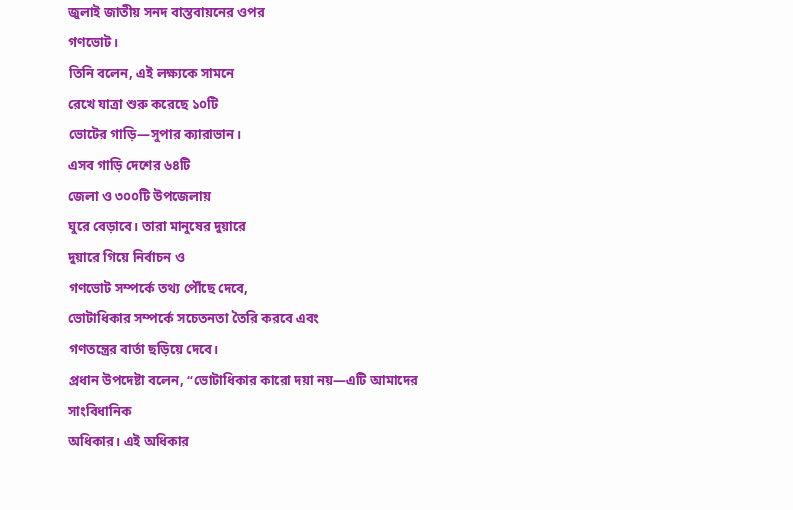জুলাই জাতীয় সনদ বাস্তবায়নের ওপর
গণভোট।
তিনি বলেন, এই লক্ষ্যকে সামনে
রেখে যাত্রা শুরু করেছে ১০টি
ভোটের গাড়ি—সুপার ক্যারাভান।
এসব গাড়ি দেশের ৬৪টি
জেলা ও ৩০০টি উপজেলায়
ঘুরে বেড়াবে। তারা মানুষের দুয়ারে
দুয়ারে গিয়ে নির্বাচন ও
গণভোট সম্পর্কে তথ্য পৌঁছে দেবে,
ভোটাধিকার সম্পর্কে সচেতনতা তৈরি করবে এবং
গণতন্ত্রের বার্তা ছড়িয়ে দেবে।
প্রধান উপদেষ্টা বলেন, “ভোটাধিকার কারো দয়া নয়—এটি আমাদের সাংবিধানিক
অধিকার। এই অধিকার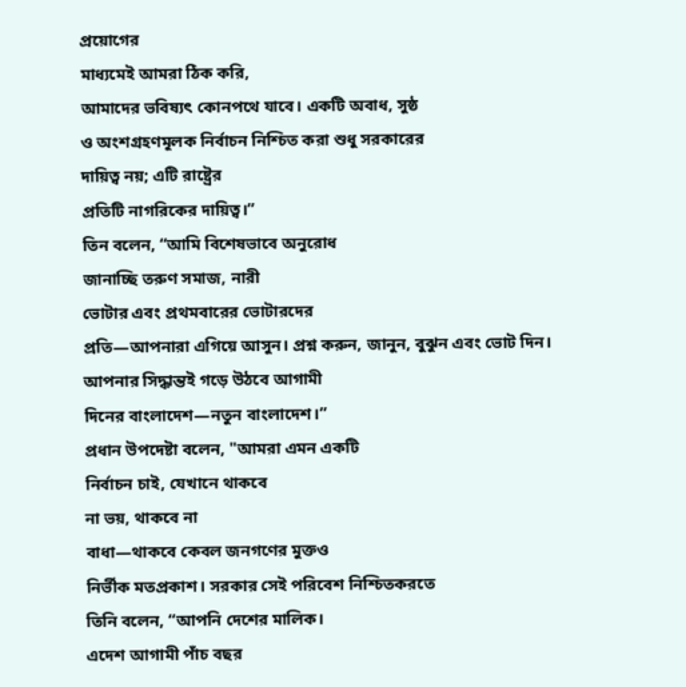প্রয়োগের
মাধ্যমেই আমরা ঠিক করি,
আমাদের ভবিষ্যৎ কোনপথে যাবে। একটি অবাধ, সুষ্ঠ
ও অংশগ্রহণমূলক নির্বাচন নিশ্চিত করা শুধু সরকারের
দায়িত্ব নয়; এটি রাষ্ট্রের
প্রতিটি নাগরিকের দায়িত্ব।”
তিন বলেন, “আমি বিশেষভাবে অনুরোধ
জানাচ্ছি তরুণ সমাজ, নারী
ভোটার এবং প্রথমবারের ভোটারদের
প্রতি—আপনারা এগিয়ে আসুন। প্রশ্ন করুন, জানুন, বুঝুন এবং ভোট দিন।
আপনার সিদ্ধান্তই গড়ে উঠবে আগামী
দিনের বাংলাদেশ—নতুন বাংলাদেশ।”
প্রধান উপদেষ্টা বলেন, "আমরা এমন একটি
নির্বাচন চাই, যেখানে থাকবে
না ভয়, থাকবে না
বাধা—থাকবে কেবল জনগণের মুক্তও
নির্ভীক মতপ্রকাশ। সরকার সেই পরিবেশ নিশ্চিতকরতে
তিনি বলেন, “আপনি দেশের মালিক।
এদেশ আগামী পাঁচ বছর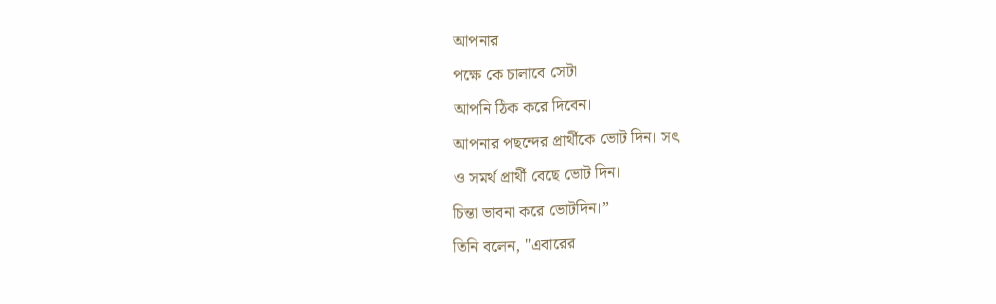আপনার
পক্ষে কে চালাবে সেটা
আপনি ঠিক করে দিবেন।
আপনার পছন্দের প্রার্থীকে ভোট দিন। সৎ
ও সমর্থ প্রার্থী বেছে ভোট দিন।
চিন্তা ভাবনা করে ভোটদিন।”
তিনি বলেন, "এবারের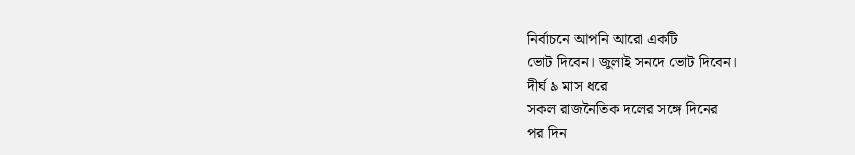নির্বাচনে আপনি আরো একটি
ভোট দিবেন। জুলাই সনদে ভোট দিবেন।
দীর্ঘ ৯ মাস ধরে
সকল রাজনৈতিক দলের সঙ্গে দিনের
পর দিন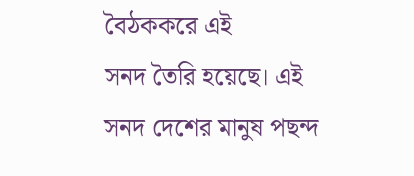বৈঠককরে এই
সনদ তৈরি হয়েছে। এই
সনদ দেশের মানুষ পছন্দ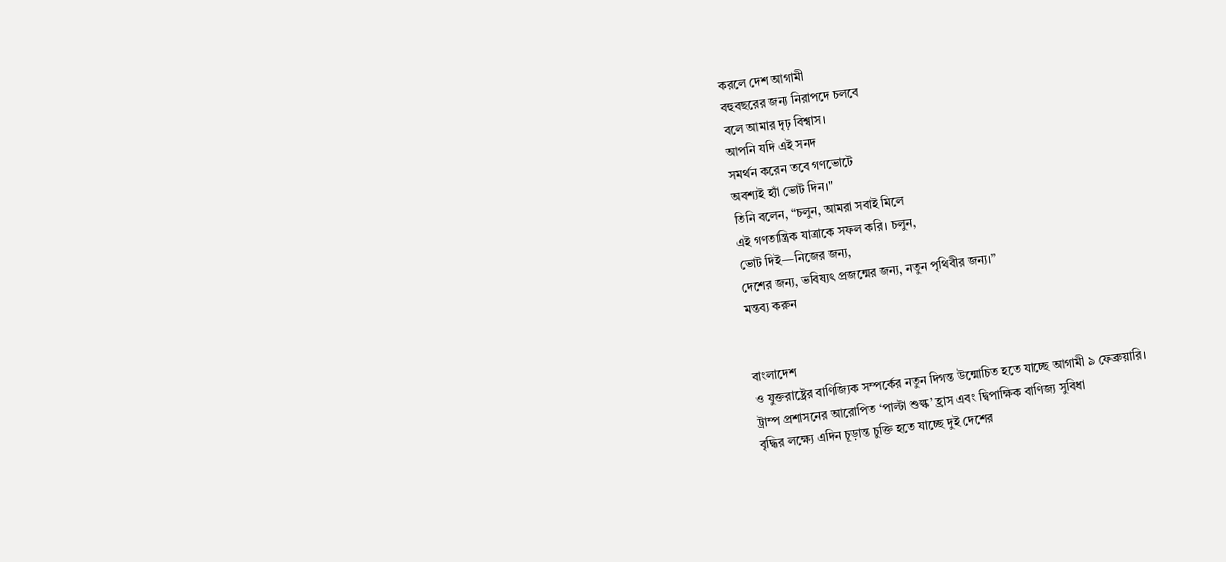করলে দেশ আগামী
বহুবছরের জন্য নিরাপদে চলবে
বলে আমার দৃঢ় বিশ্বাস।
আপনি যদি এই সনদ
সমর্থন করেন তবে গণভোটে
অবশ্যই হ্যাঁ ভোট দিন।"
তিনি বলেন, “চলুন, আমরা সবাই মিলে
এই গণতান্ত্রিক যাত্রাকে সফল করি। চলুন,
ভোট দিই—নিজের জন্য,
দেশের জন্য, ভবিষ্যৎ প্রজন্মের জন্য, নতুন পৃথিবীর জন্য।”
মন্তব্য করুন


বাংলাদেশ
ও যুক্তরাষ্ট্রের বাণিজ্যিক সম্পর্কের নতুন দিগন্ত উন্মোচিত হতে যাচ্ছে আগামী ৯ ফেব্রুয়ারি।
ট্রাম্প প্রশাসনের আরোপিত ‘পাল্টা শুল্ক’ হ্রাস এবং দ্বিপাক্ষিক বাণিজ্য সুবিধা
বৃদ্ধির লক্ষ্যে এদিন চূড়ান্ত চুক্তি হতে যাচ্ছে দুই দেশের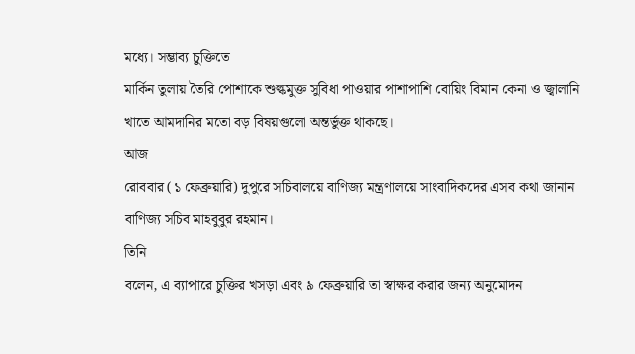মধ্যে। সম্ভাব্য চুক্তিতে
মার্কিন তুলায় তৈরি পোশাকে শুল্কমুক্ত সুবিধা পাওয়ার পাশাপাশি বোয়িং বিমান কেনা ও জ্বালানি
খাতে আমদানির মতো বড় বিষয়গুলো অন্তর্ভুক্ত থাকছে।
আজ
রোববার (১ ফেব্রুয়ারি) দুপুরে সচিবালয়ে বাণিজ্য মন্ত্রণালয়ে সাংবাদিকদের এসব কথা জানান
বাণিজ্য সচিব মাহবুবুর রহমান।
তিনি
বলেন, এ ব্যাপারে চুক্তির খসড়া এবং ৯ ফেব্রুয়ারি তা স্বাক্ষর করার জন্য অনুমোদন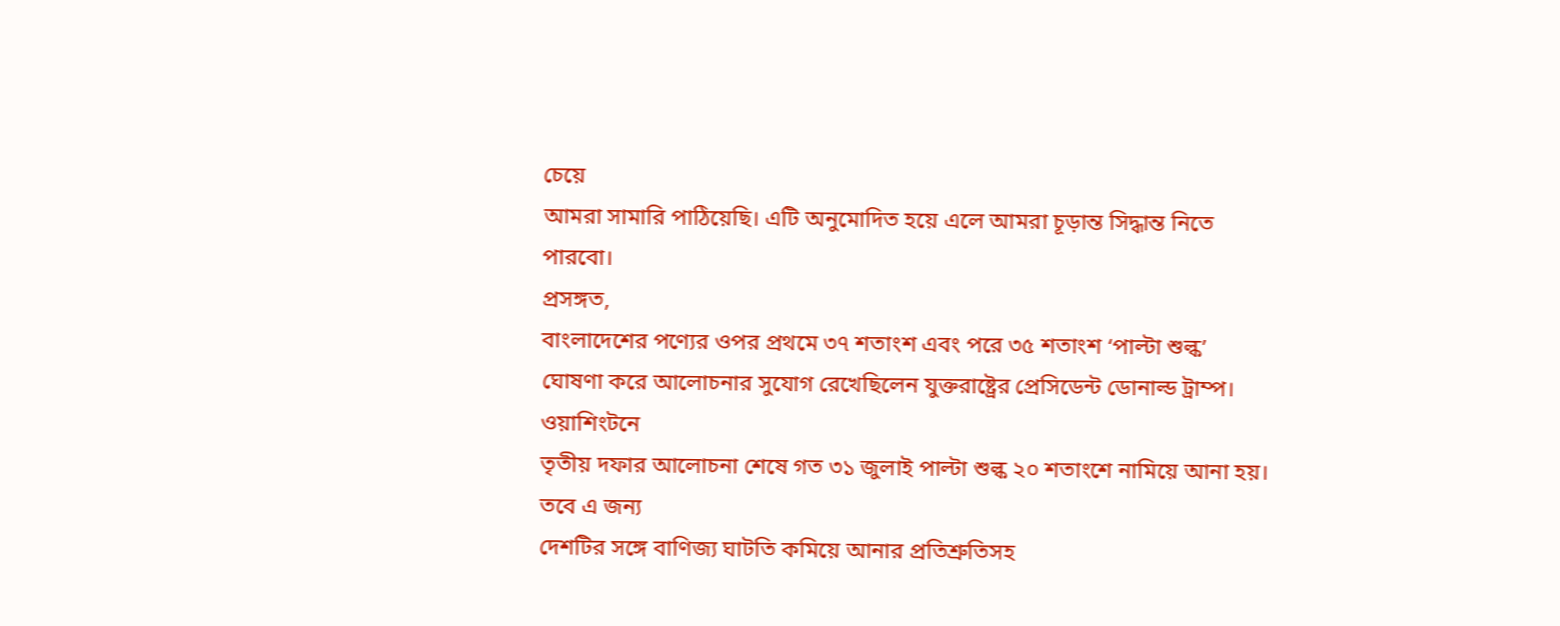চেয়ে
আমরা সামারি পাঠিয়েছি। এটি অনুমোদিত হয়ে এলে আমরা চূড়ান্ত সিদ্ধান্ত নিতে পারবো।
প্রসঙ্গত,
বাংলাদেশের পণ্যের ওপর প্রথমে ৩৭ শতাংশ এবং পরে ৩৫ শতাংশ ‘পাল্টা শুল্ক’
ঘোষণা করে আলোচনার সুযোগ রেখেছিলেন যুক্তরাষ্ট্রের প্রেসিডেন্ট ডোনাল্ড ট্রাম্প। ওয়াশিংটনে
তৃতীয় দফার আলোচনা শেষে গত ৩১ জুলাই পাল্টা শুল্ক ২০ শতাংশে নামিয়ে আনা হয়। তবে এ জন্য
দেশটির সঙ্গে বাণিজ্য ঘাটতি কমিয়ে আনার প্রতিশ্রুতিসহ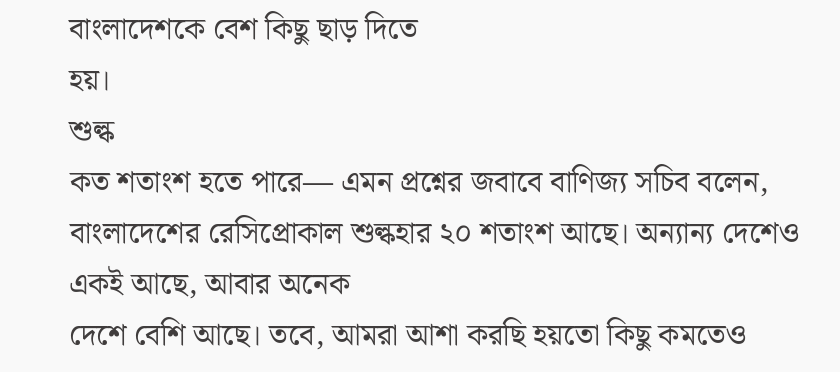বাংলাদেশকে বেশ কিছু ছাড় দিতে
হয়।
শুল্ক
কত শতাংশ হতে পারে— এমন প্রশ্নের জবাবে বাণিজ্য সচিব বলেন,
বাংলাদেশের রেসিপ্রোকাল শুল্কহার ২০ শতাংশ আছে। অন্যান্য দেশেও একই আছে, আবার অনেক
দেশে বেশি আছে। তবে, আমরা আশা করছি হয়তো কিছু কমতেও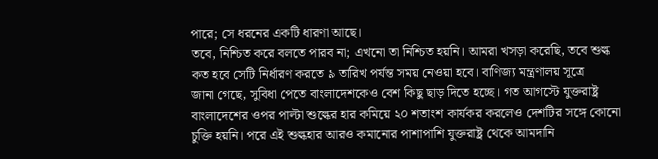পারে; সে ধরনের একটি ধারণা আছে।
তবে, নিশ্চিত করে বলতে পারব না; এখনো তা নিশ্চিত হয়নি। আমরা খসড়া করেছি, তবে শুল্ক
কত হবে সেটি নির্ধারণ করতে ৯ তারিখ পর্যন্ত সময় নেওয়া হবে। বাণিজ্য মন্ত্রণালয় সূত্রে
জানা গেছে, সুবিধা পেতে বাংলাদেশকেও বেশ কিছু ছাড় দিতে হচ্ছে। গত আগস্টে যুক্তরাষ্ট্র
বাংলাদেশের ওপর পাল্টা শুল্কের হার কমিয়ে ২০ শতাংশ কার্যকর করলেও দেশটির সঙ্গে কোনো
চুক্তি হয়নি। পরে এই শুল্কহার আরও কমানোর পাশাপাশি যুক্তরাষ্ট্র থেকে আমদানি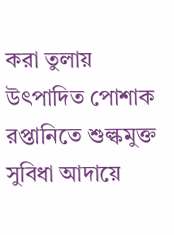করা তুলায়
উৎপাদিত পোশাক রপ্তানিতে শুল্কমুক্ত সুবিধা আদায়ে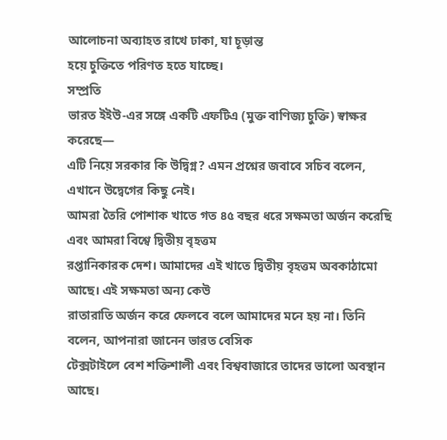আলোচনা অব্যাহত রাখে ঢাকা, যা চূড়ান্ত
হয়ে চুক্তিতে পরিণত হতে যাচ্ছে।
সম্প্রতি
ভারত ইইউ-এর সঙ্গে একটি এফটিএ (মুক্ত বাণিজ্য চুক্তি) স্বাক্ষর করেছে—
এটি নিয়ে সরকার কি উদ্বিগ্ন? এমন প্রশ্নের জবাবে সচিব বলেন, এখানে উদ্বেগের কিছু নেই।
আমরা তৈরি পোশাক খাতে গত ৪৫ বছর ধরে সক্ষমতা অর্জন করেছি এবং আমরা বিশ্বে দ্বিতীয় বৃহত্তম
রপ্তানিকারক দেশ। আমাদের এই খাতে দ্বিতীয় বৃহত্তম অবকাঠামো আছে। এই সক্ষমতা অন্য কেউ
রাতারাতি অর্জন করে ফেলবে বলে আমাদের মনে হয় না। তিনি বলেন, আপনারা জানেন ভারত বেসিক
টেক্সটাইলে বেশ শক্তিশালী এবং বিশ্ববাজারে তাদের ভালো অবস্থান আছে।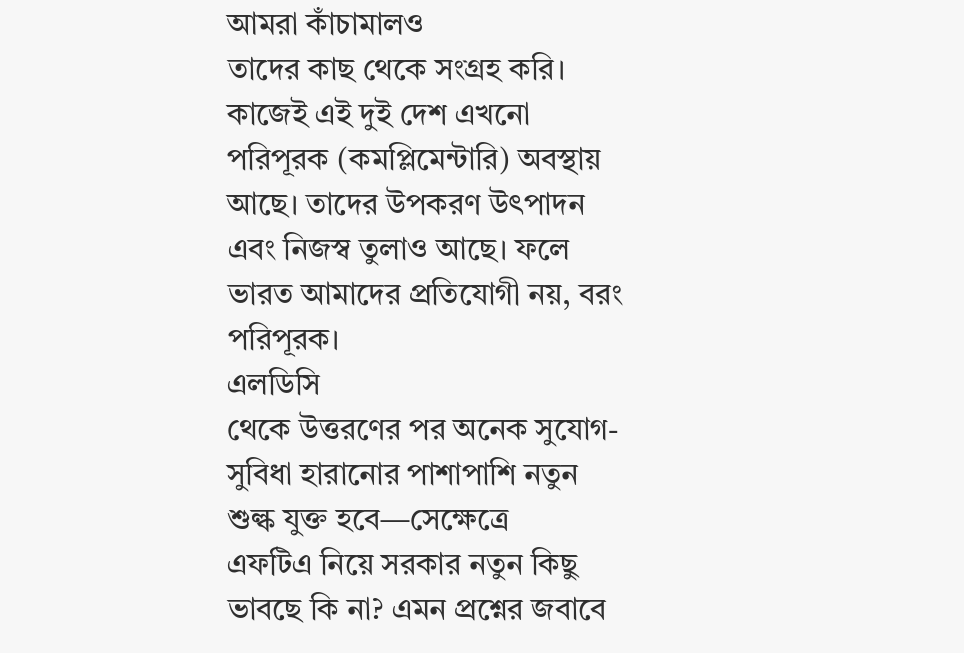আমরা কাঁচামালও
তাদের কাছ থেকে সংগ্রহ করি। কাজেই এই দুই দেশ এখনো পরিপূরক (কমপ্লিমেন্টারি) অবস্থায়
আছে। তাদের উপকরণ উৎপাদন এবং নিজস্ব তুলাও আছে। ফলে ভারত আমাদের প্রতিযোগী নয়, বরং
পরিপূরক।
এলডিসি
থেকে উত্তরণের পর অনেক সুযোগ-সুবিধা হারানোর পাশাপাশি নতুন শুল্ক যুক্ত হবে—সেক্ষেত্রে
এফটিএ নিয়ে সরকার নতুন কিছু ভাবছে কি না? এমন প্রশ্নের জবাবে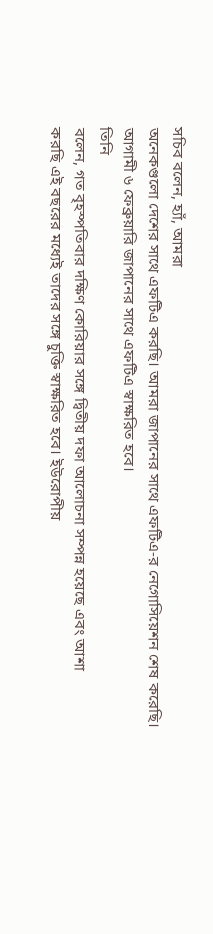সচিব বলেন, হ্যাঁ, আমরা
অনেকগুলো দেশের সাথে এফটিএ করছি। আমরা জাপানের সাথে এফটিএ-র নেগোসিয়েশন শেষ করেছি।
আগামী ৬ ফেব্রুয়ারি জাপানের সাথে এফটিএ স্বাক্ষরিত হবে।
তিনি
বলেন, গত বৃহস্পতিবার দক্ষিণ কোরিয়ার সঙ্গে দ্বিতীয় দফা আলোচনা সম্পন্ন হয়েছে এবং আশা
করছি এই বছরের মধ্যেই তাদের সঙ্গে চুক্তি স্বাক্ষরিত হবে। ইউরোপীয়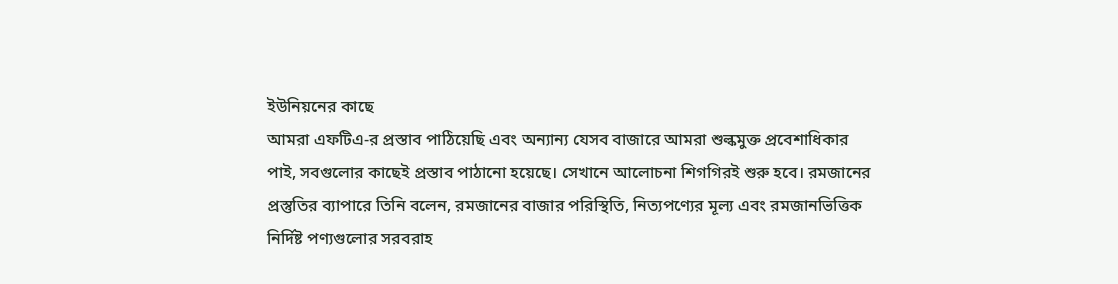ইউনিয়নের কাছে
আমরা এফটিএ-র প্রস্তাব পাঠিয়েছি এবং অন্যান্য যেসব বাজারে আমরা শুল্কমুক্ত প্রবেশাধিকার
পাই, সবগুলোর কাছেই প্রস্তাব পাঠানো হয়েছে। সেখানে আলোচনা শিগগিরই শুরু হবে। রমজানের
প্রস্তুতির ব্যাপারে তিনি বলেন, রমজানের বাজার পরিস্থিতি, নিত্যপণ্যের মূল্য এবং রমজানভিত্তিক
নির্দিষ্ট পণ্যগুলোর সরবরাহ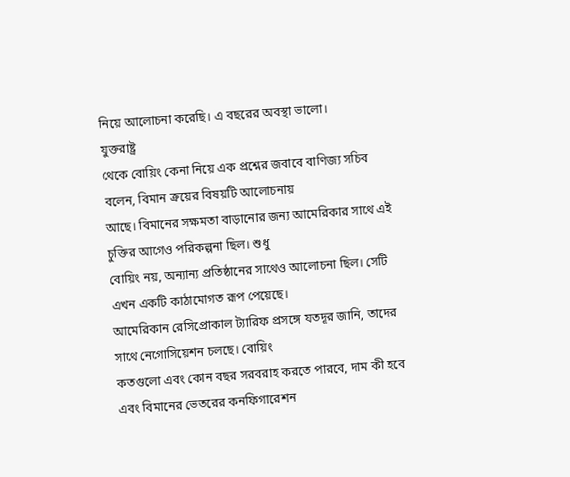নিয়ে আলোচনা করেছি। এ বছরের অবস্থা ভালো।
যুক্তরাষ্ট্র
থেকে বোয়িং কেনা নিয়ে এক প্রশ্নের জবাবে বাণিজ্য সচিব বলেন, বিমান ক্রয়ের বিষয়টি আলোচনায়
আছে। বিমানের সক্ষমতা বাড়ানোর জন্য আমেরিকার সাথে এই চুক্তির আগেও পরিকল্পনা ছিল। শুধু
বোয়িং নয়, অন্যান্য প্রতিষ্ঠানের সাথেও আলোচনা ছিল। সেটি এখন একটি কাঠামোগত রূপ পেয়েছে।
আমেরিকান রেসিপ্রোকাল ট্যারিফ প্রসঙ্গে যতদূর জানি, তাদের সাথে নেগোসিয়েশন চলছে। বোয়িং
কতগুলো এবং কোন বছর সরবরাহ করতে পারবে, দাম কী হবে এবং বিমানের ভেতরের কনফিগারেশন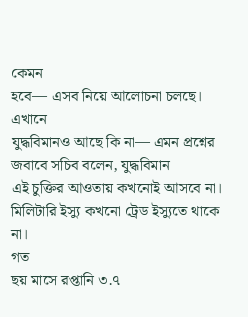কেমন
হবে— এসব নিয়ে আলোচনা চলছে।
এখানে
যুদ্ধবিমানও আছে কি না— এমন প্রশ্নের জবাবে সচিব বলেন, যুদ্ধবিমান
এই চুক্তির আওতায় কখনোই আসবে না। মিলিটারি ইস্যু কখনো ট্রেড ইস্যুতে থাকে না।
গত
ছয় মাসে রপ্তানি ৩.৭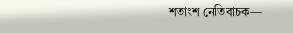শতাংশ নেতিবাচক—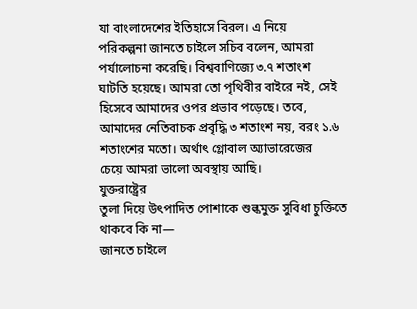যা বাংলাদেশের ইতিহাসে বিরল। এ নিয়ে
পরিকল্পনা জানতে চাইলে সচিব বলেন, আমরা পর্যালোচনা করেছি। বিশ্ববাণিজ্যে ৩.৭ শতাংশ
ঘাটতি হয়েছে। আমরা তো পৃথিবীর বাইরে নই, সেই হিসেবে আমাদের ওপর প্রভাব পড়েছে। তবে,
আমাদের নেতিবাচক প্রবৃদ্ধি ৩ শতাংশ নয়, বরং ১.৬ শতাংশের মতো। অর্থাৎ গ্লোবাল অ্যাভারেজের
চেয়ে আমরা ভালো অবস্থায় আছি।
যুক্তরাষ্ট্রের
তুলা দিয়ে উৎপাদিত পোশাকে শুল্কমুক্ত সুবিধা চুক্তিতে থাকবে কি না—
জানতে চাইলে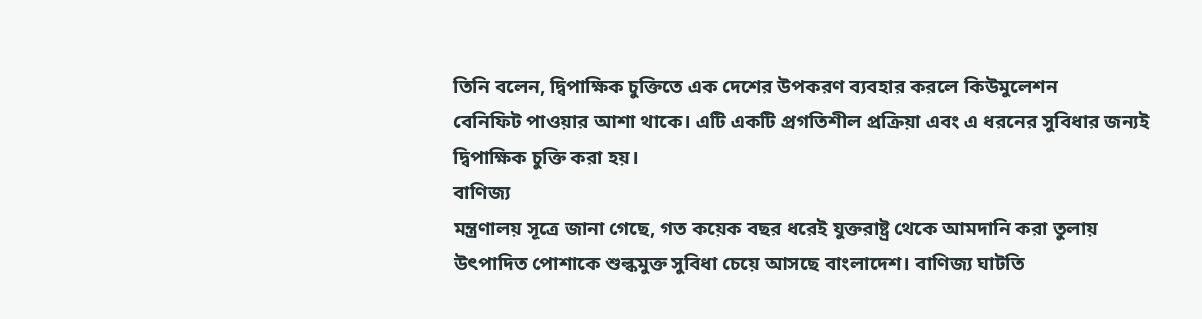তিনি বলেন, দ্বিপাক্ষিক চুক্তিতে এক দেশের উপকরণ ব্যবহার করলে কিউমুলেশন
বেনিফিট পাওয়ার আশা থাকে। এটি একটি প্রগতিশীল প্রক্রিয়া এবং এ ধরনের সুবিধার জন্যই
দ্বিপাক্ষিক চুক্তি করা হয়।
বাণিজ্য
মন্ত্রণালয় সূত্রে জানা গেছে, গত কয়েক বছর ধরেই যুক্তরাষ্ট্র থেকে আমদানি করা তুলায়
উৎপাদিত পোশাকে শুল্কমুক্ত সুবিধা চেয়ে আসছে বাংলাদেশ। বাণিজ্য ঘাটতি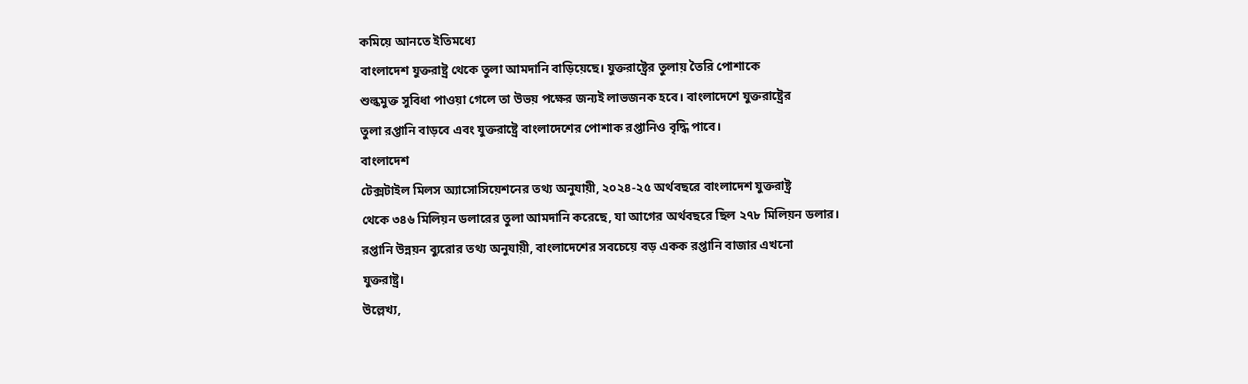কমিয়ে আনতে ইতিমধ্যে
বাংলাদেশ যুক্তরাষ্ট্র থেকে তুলা আমদানি বাড়িয়েছে। যুক্তরাষ্ট্রের তুলায় তৈরি পোশাকে
শুল্কমুক্ত সুবিধা পাওয়া গেলে তা উভয় পক্ষের জন্যই লাভজনক হবে। বাংলাদেশে যুক্তরাষ্ট্রের
তুলা রপ্তানি বাড়বে এবং যুক্তরাষ্ট্রে বাংলাদেশের পোশাক রপ্তানিও বৃদ্ধি পাবে।
বাংলাদেশ
টেক্সটাইল মিলস অ্যাসোসিয়েশনের তথ্য অনুযায়ী, ২০২৪-২৫ অর্থবছরে বাংলাদেশ যুক্তরাষ্ট্র
থেকে ৩৪৬ মিলিয়ন ডলারের তুলা আমদানি করেছে, যা আগের অর্থবছরে ছিল ২৭৮ মিলিয়ন ডলার।
রপ্তানি উন্নয়ন ব্যুরোর তথ্য অনুযায়ী, বাংলাদেশের সবচেয়ে বড় একক রপ্তানি বাজার এখনো
যুক্তরাষ্ট্র।
উল্লেখ্য,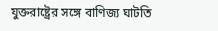যুক্তরাষ্ট্রের সঙ্গে বাণিজ্য ঘাটতি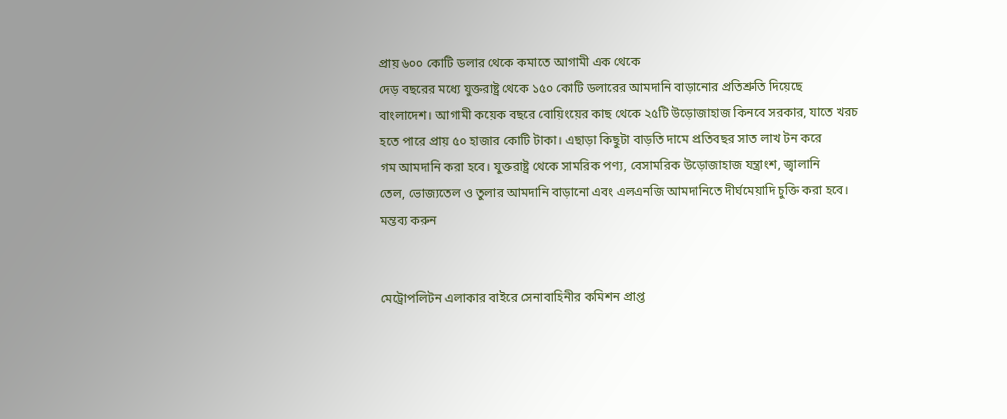প্রায় ৬০০ কোটি ডলার থেকে কমাতে আগামী এক থেকে
দেড় বছরের মধ্যে যুক্তরাষ্ট্র থেকে ১৫০ কোটি ডলারের আমদানি বাড়ানোর প্রতিশ্রুতি দিয়েছে
বাংলাদেশ। আগামী কয়েক বছরে বোয়িংয়ের কাছ থেকে ২৫টি উড়োজাহাজ কিনবে সরকার, যাতে খরচ
হতে পারে প্রায় ৫০ হাজার কোটি টাকা। এছাড়া কিছুটা বাড়তি দামে প্রতিবছর সাত লাখ টন করে
গম আমদানি করা হবে। যুক্তরাষ্ট্র থেকে সামরিক পণ্য, বেসামরিক উড়োজাহাজ যন্ত্রাংশ, জ্বালানি
তেল, ভোজ্যতেল ও তুলার আমদানি বাড়ানো এবং এলএনজি আমদানিতে দীর্ঘমেয়াদি চুক্তি করা হবে।
মন্তব্য করুন


মেট্রোপলিটন এলাকার বাইরে সেনাবাহিনীর কমিশন প্রাপ্ত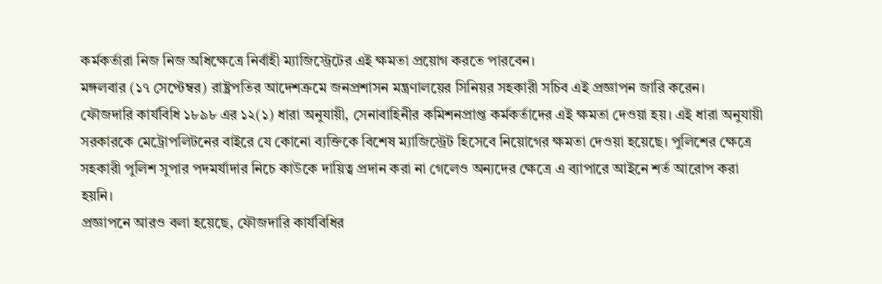কর্মকর্তারা নিজ নিজ অধিক্ষেত্রে নির্বাহী ম্যাজিস্ট্রেটের এই ক্ষমতা প্রয়োগ করতে পারবেন।
মঙ্গলবার (১৭ সেপ্টেম্বর) রাষ্ট্রপতির আদেশক্রমে জনপ্রশাসন মন্ত্রণালয়ের সিনিয়র সহকারী সচিব এই প্রজ্ঞাপন জারি করেন।
ফৌজদারি কার্যবিধি ১৮৯৮ এর ১২(১) ধারা অনুযায়ী, সেনাবাহিনীর কমিশনপ্রাপ্ত কর্মকর্তাদের এই ক্ষমতা দেওয়া হয়। এই ধারা অনুযায়ী সরকারকে মেট্রোপলিটনের বাইরে যে কোনো ব্যক্তিকে বিশেষ ম্যাজিস্ট্রেট হিসেবে নিয়োগের ক্ষমতা দেওয়া হয়েছে। পুলিশের ক্ষেত্রে সহকারী পুলিশ সুপার পদমর্যাদার নিচে কাউকে দায়িত্ব প্রদান করা না গেলেও অন্যদের ক্ষেত্রে এ ব্যাপারে আইনে শর্ত আরোপ করা হয়নি।
প্রজ্ঞাপনে আরও বলা হয়েছে, ফৌজদারি কার্যবিধির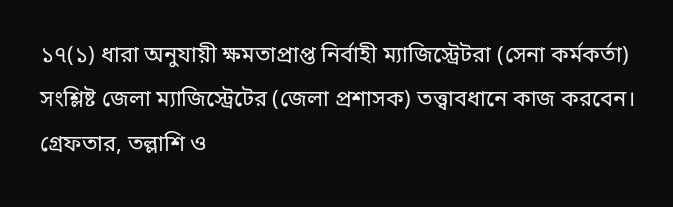১৭(১) ধারা অনুযায়ী ক্ষমতাপ্রাপ্ত নির্বাহী ম্যাজিস্ট্রেটরা (সেনা কর্মকর্তা) সংশ্লিষ্ট জেলা ম্যাজিস্ট্রেটের (জেলা প্রশাসক) তত্ত্বাবধানে কাজ করবেন।
গ্রেফতার, তল্লাশি ও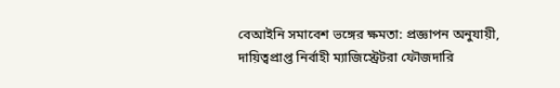বেআইনি সমাবেশ ভঙ্গের ক্ষমতা: প্রজ্ঞাপন অনুযায়ী, দায়িত্বপ্রাপ্ত নির্বাহী ম্যাজিস্ট্রেটরা ফৌজদারি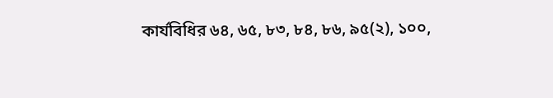কার্যবিধির ৬৪, ৬৫, ৮৩, ৮৪, ৮৬, ৯৫(২), ১০০,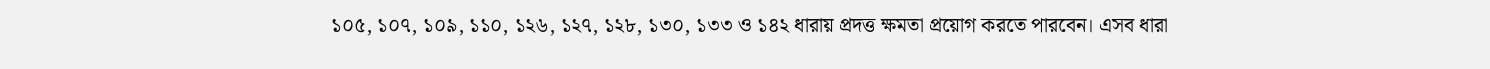১০৫, ১০৭, ১০৯, ১১০, ১২৬, ১২৭, ১২৮, ১৩০, ১৩৩ ও ১৪২ ধারায় প্রদত্ত ক্ষমতা প্রয়োগ করতে পারবেন। এসব ধারা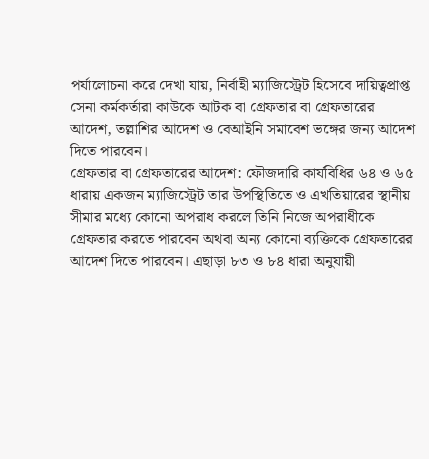পর্যালোচনা করে দেখা যায়, নির্বাহী ম্যাজিস্ট্রেট হিসেবে দায়িত্বপ্রাপ্ত সেনা কর্মকর্তারা কাউকে আটক বা গ্রেফতার বা গ্রেফতারের আদেশ, তল্লাশির আদেশ ও বেআইনি সমাবেশ ভঙ্গের জন্য আদেশ দিতে পারবেন।
গ্রেফতার বা গ্রেফতারের আদেশ: ফৌজদারি কার্যবিধির ৬৪ ও ৬৫ ধারায় একজন ম্যাজিস্ট্রেট তার উপস্থিতিতে ও এখতিয়ারের স্থানীয় সীমার মধ্যে কোনো অপরাধ করলে তিনি নিজে অপরাধীকে গ্রেফতার করতে পারবেন অথবা অন্য কোনো ব্যক্তিকে গ্রেফতারের আদেশ দিতে পারবেন। এছাড়া ৮৩ ও ৮৪ ধারা অনুযায়ী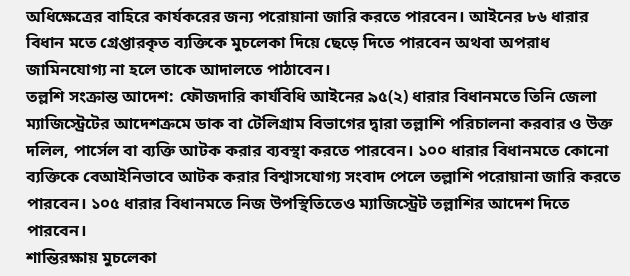অধিক্ষেত্রের বাহিরে কার্যকরের জন্য পরোয়ানা জারি করতে পারবেন। আইনের ৮৬ ধারার বিধান মতে গ্রেপ্তারকৃত ব্যক্তিকে মুচলেকা দিয়ে ছেড়ে দিতে পারবেন অথবা অপরাধ জামিনযোগ্য না হলে তাকে আদালতে পাঠাবেন।
তল্লশি সংক্রান্ত আদেশ: ফৌজদারি কার্যবিধি আইনের ৯৫(২) ধারার বিধানমতে তিনি জেলা ম্যাজিস্ট্রেটের আদেশক্রমে ডাক বা টেলিগ্রাম বিভাগের দ্বারা তল্লাশি পরিচালনা করবার ও উক্ত দলিল, পার্সেল বা ব্যক্তি আটক করার ব্যবস্থা করতে পারবেন। ১০০ ধারার বিধানমতে কোনো ব্যক্তিকে বেআইনিভাবে আটক করার বিশ্বাসযোগ্য সংবাদ পেলে তল্লাশি পরোয়ানা জারি করতে পারবেন। ১০৫ ধারার বিধানমতে নিজ উপস্থিতিতেও ম্যাজিস্ট্রেট তল্লাশির আদেশ দিতে পারবেন।
শান্তিরক্ষায় মুচলেকা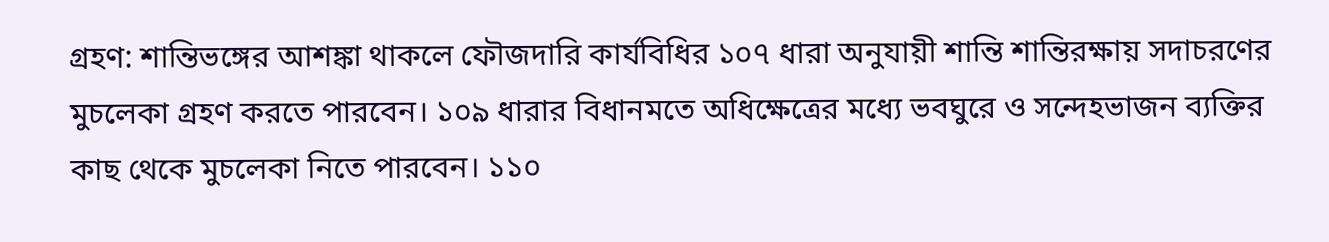গ্রহণ: শান্তিভঙ্গের আশঙ্কা থাকলে ফৌজদারি কার্যবিধির ১০৭ ধারা অনুযায়ী শান্তি শান্তিরক্ষায় সদাচরণের মুচলেকা গ্রহণ করতে পারবেন। ১০৯ ধারার বিধানমতে অধিক্ষেত্রের মধ্যে ভবঘুরে ও সন্দেহভাজন ব্যক্তির কাছ থেকে মুচলেকা নিতে পারবেন। ১১০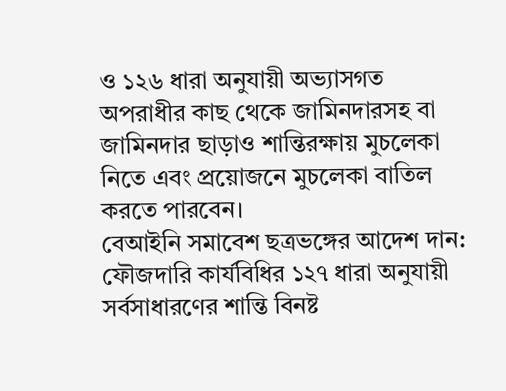ও ১২৬ ধারা অনুযায়ী অভ্যাসগত অপরাধীর কাছ থেকে জামিনদারসহ বা জামিনদার ছাড়াও শান্তিরক্ষায় মুচলেকা নিতে এবং প্রয়োজনে মুচলেকা বাতিল করতে পারবেন।
বেআইনি সমাবেশ ছত্রভঙ্গের আদেশ দান: ফৌজদারি কার্যবিধির ১২৭ ধারা অনুযায়ী সর্বসাধারণের শান্তি বিনষ্ট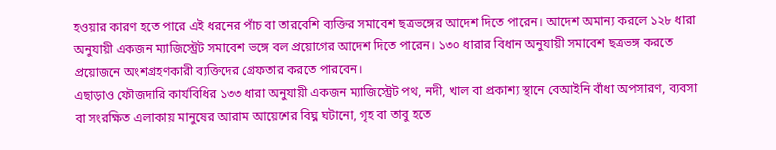হওয়ার কারণ হতে পারে এই ধরনের পাঁচ বা তারবেশি ব্যক্তির সমাবেশ ছত্রভঙ্গের আদেশ দিতে পারেন। আদেশ অমান্য করলে ১২৮ ধারা অনুযায়ী একজন ম্যাজিস্ট্রেট সমাবেশ ভঙ্গে বল প্রয়োগের আদেশ দিতে পারেন। ১৩০ ধারার বিধান অনুযায়ী সমাবেশ ছত্রভঙ্গ করতে প্রয়োজনে অংশগ্রহণকারী ব্যক্তিদের গ্রেফতার করতে পারবেন।
এছাড়াও ফৌজদারি কার্যবিধির ১৩৩ ধারা অনুযায়ী একজন ম্যাজিস্ট্রেট পথ, নদী, খাল বা প্রকাশ্য স্থানে বেআইনি বাঁধা অপসারণ, ব্যবসা বা সংরক্ষিত এলাকায় মানুষের আরাম আয়েশের বিঘ্ন ঘটানো, গৃহ বা তাবু হতে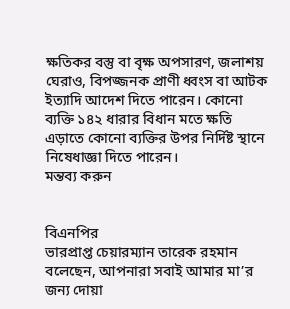ক্ষতিকর বস্তু বা বৃক্ষ অপসারণ, জলাশয় ঘেরাও, বিপজ্জনক প্রাণী ধ্বংস বা আটক ইত্যাদি আদেশ দিতে পারেন। কোনো ব্যক্তি ১৪২ ধারার বিধান মতে ক্ষতি এড়াতে কোনো ব্যক্তির উপর নির্দিষ্ট স্থানে নিষেধাজ্ঞা দিতে পারেন।
মন্তব্য করুন


বিএনপির
ভারপ্রাপ্ত চেয়ারম্যান তারেক রহমান বলেছেন, আপনারা সবাই আমার মা’র
জন্য দোয়া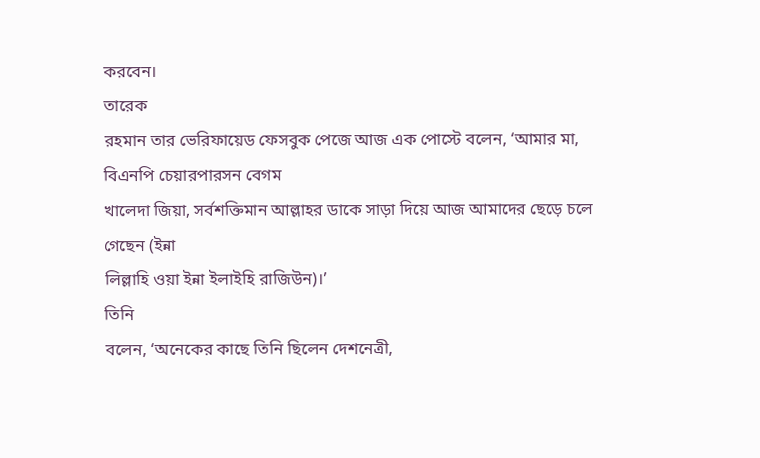করবেন।
তারেক
রহমান তার ভেরিফায়েড ফেসবুক পেজে আজ এক পোস্টে বলেন, ‘আমার মা, বিএনপি চেয়ারপারসন বেগম
খালেদা জিয়া, সর্বশক্তিমান আল্লাহর ডাকে সাড়া দিয়ে আজ আমাদের ছেড়ে চলে গেছেন (ইন্না
লিল্লাহি ওয়া ইন্না ইলাইহি রাজিউন)।’
তিনি
বলেন, ‘অনেকের কাছে তিনি ছিলেন দেশনেত্রী,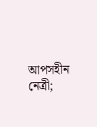আপসহীন নেত্রী;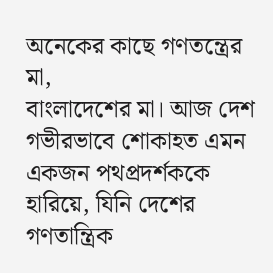অনেকের কাছে গণতন্ত্রের মা,
বাংলাদেশের মা। আজ দেশ গভীরভাবে শোকাহত এমন একজন পথপ্রদর্শককে হারিয়ে, যিনি দেশের গণতান্ত্রিক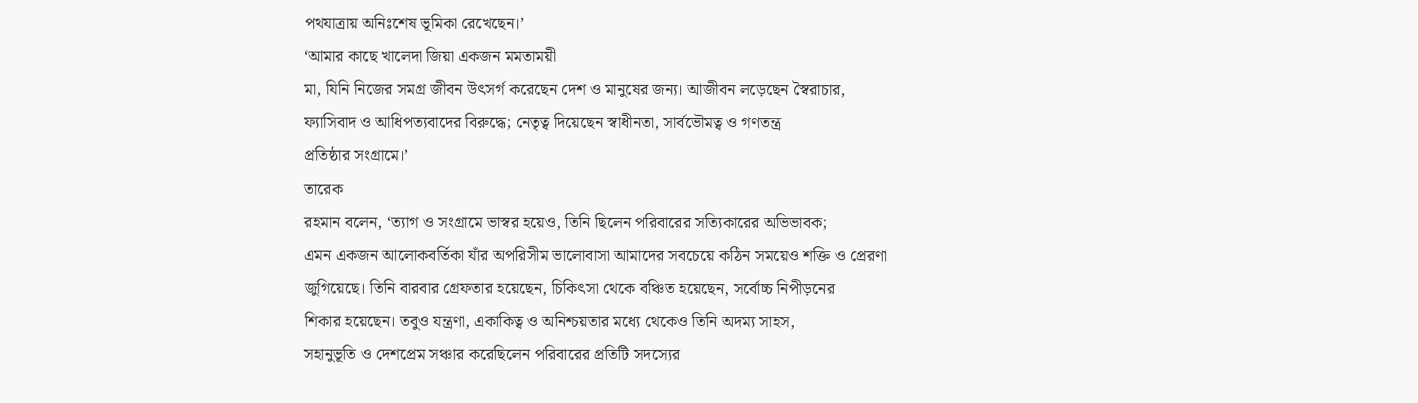পথযাত্রায় অনিঃশেষ ভূমিকা রেখেছেন।’
‘আমার কাছে খালেদা জিয়া একজন মমতাময়ী
মা, যিনি নিজের সমগ্র জীবন উৎসর্গ করেছেন দেশ ও মানুষের জন্য। আজীবন লড়েছেন স্বৈরাচার,
ফ্যাসিবাদ ও আধিপত্যবাদের বিরুদ্ধে; নেতৃত্ব দিয়েছেন স্বাধীনতা, সার্বভৌমত্ব ও গণতন্ত্র
প্রতিষ্ঠার সংগ্রামে।’
তারেক
রহমান বলেন, ‘ত্যাগ ও সংগ্রামে ভাস্বর হয়েও, তিনি ছিলেন পরিবারের সত্যিকারের অভিভাবক;
এমন একজন আলোকবর্তিকা যাঁর অপরিসীম ভালোবাসা আমাদের সবচেয়ে কঠিন সময়েও শক্তি ও প্রেরণা
জুগিয়েছে। তিনি বারবার গ্রেফতার হয়েছেন, চিকিৎসা থেকে বঞ্চিত হয়েছেন, সর্বোচ্চ নিপীড়নের
শিকার হয়েছেন। তবুও যন্ত্রণা, একাকিত্ব ও অনিশ্চয়তার মধ্যে থেকেও তিনি অদম্য সাহস,
সহানুভূতি ও দেশপ্রেম সঞ্চার করেছিলেন পরিবারের প্রতিটি সদস্যের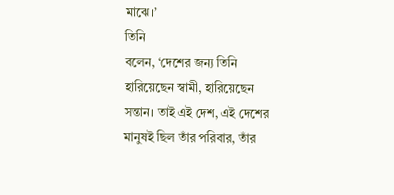মাঝে।’
তিনি
বলেন, ‘দেশের জন্য তিনি হারিয়েছেন স্বামী, হারিয়েছেন সন্তান। তাই এই দেশ, এই দেশের
মানুষই ছিল তাঁর পরিবার, তাঁর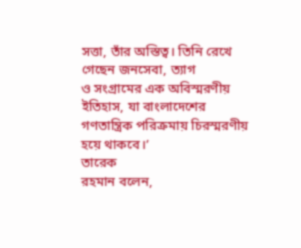সত্তা, তাঁর অস্তিত্ব। তিনি রেখে গেছেন জনসেবা, ত্যাগ
ও সংগ্রামের এক অবিস্মরণীয় ইতিহাস, যা বাংলাদেশের গণতান্ত্রিক পরিক্রমায় চিরস্মরণীয়
হয়ে থাকবে।’
তারেক
রহমান বলেন,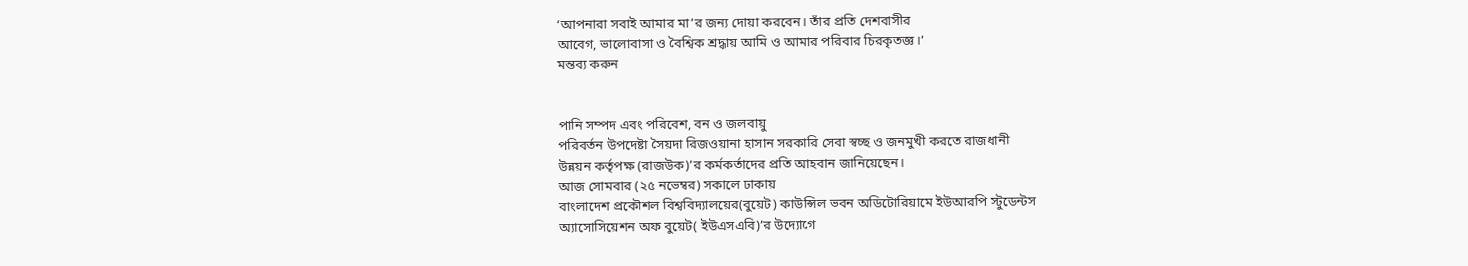‘আপনারা সবাই আমার মা’র জন্য দোয়া করবেন। তাঁর প্রতি দেশবাসীর
আবেগ, ভালোবাসা ও বৈশ্বিক শ্রদ্ধায় আমি ও আমার পরিবার চিরকৃতজ্ঞ।’
মন্তব্য করুন


পানি সম্পদ এবং পরিবেশ, বন ও জলবায়ু
পরিবর্তন উপদেষ্টা সৈয়দা রিজওয়ানা হাসান সরকারি সেবা স্বচ্ছ ও জনমুখী করতে রাজধানী
উন্নয়ন কর্তৃপক্ষ (রাজউক)’র কর্মকর্তাদের প্রতি আহবান জানিয়েছেন।
আজ সোমবার (২৫ নভেম্বর) সকালে ঢাকায়
বাংলাদেশ প্রকৌশল বিশ্ববিদ্যালয়ের(বুয়েট) কাউন্সিল ভবন অডিটোরিয়ামে ইউআরপি স্টুডেন্টস
অ্যাসোসিয়েশন অফ বুয়েট( ইউএসএবি)’র উদ্যোগে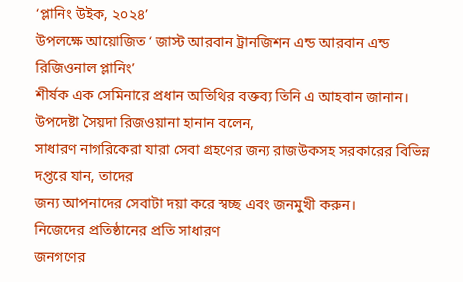‘প্লানিং উইক, ২০২৪’
উপলক্ষে আয়োজিত ‘ জাস্ট আরবান ট্রানজিশন এন্ড আরবান এন্ড রিজিওনাল প্লানিং’
শীর্ষক এক সেমিনারে প্রধান অতিথির বক্তব্য তিনি এ আহবান জানান।
উপদেষ্টা সৈয়দা রিজওয়ানা হানান বলেন,
সাধারণ নাগরিকেরা যারা সেবা গ্রহণের জন্য রাজউকসহ সরকারের বিভিন্ন দপ্তরে যান, তাদের
জন্য আপনাদের সেবাটা দয়া করে স্বচ্ছ এবং জনমুখী করুন।
নিজেদের প্রতিষ্ঠানের প্রতি সাধারণ
জনগণের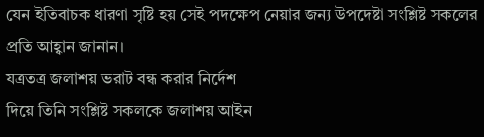যেন ইতিবাচক ধারণা সৃষ্টি হয় সেই পদক্ষেপ নেয়ার জন্য উপদেষ্টা সংশ্লিষ্ট সকলের
প্রতি আহ্বান জানান।
যত্রতত্র জলাশয় ভরাট বন্ধ করার নির্দেশ
দিয়ে তিনি সংশ্লিষ্ট সকলকে জলাশয় আইন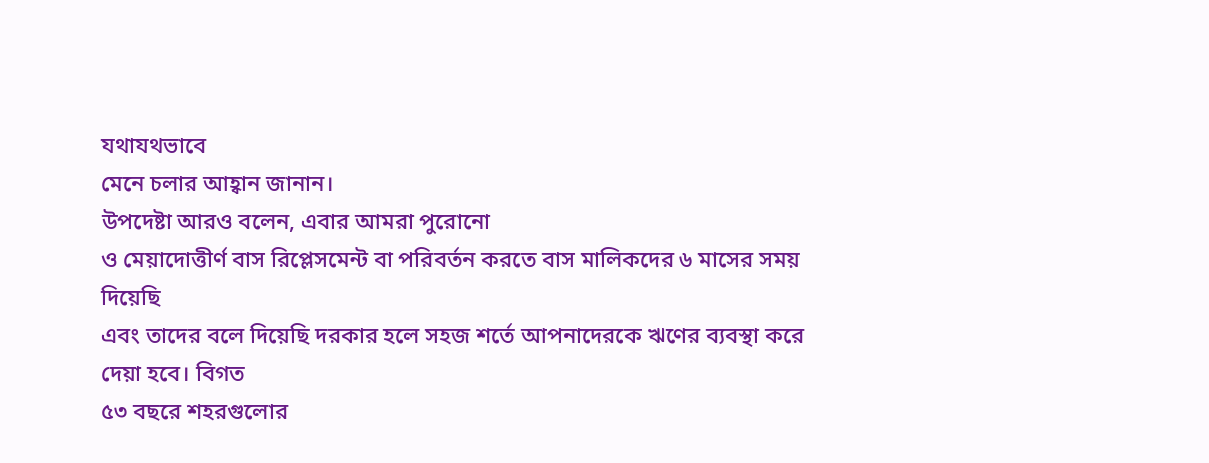যথাযথভাবে
মেনে চলার আহ্বান জানান।
উপদেষ্টা আরও বলেন, এবার আমরা পুরোনো
ও মেয়াদোত্তীর্ণ বাস রিপ্লেসমেন্ট বা পরিবর্তন করতে বাস মালিকদের ৬ মাসের সময় দিয়েছি
এবং তাদের বলে দিয়েছি দরকার হলে সহজ শর্তে আপনাদেরকে ঋণের ব্যবস্থা করে দেয়া হবে। বিগত
৫৩ বছরে শহরগুলোর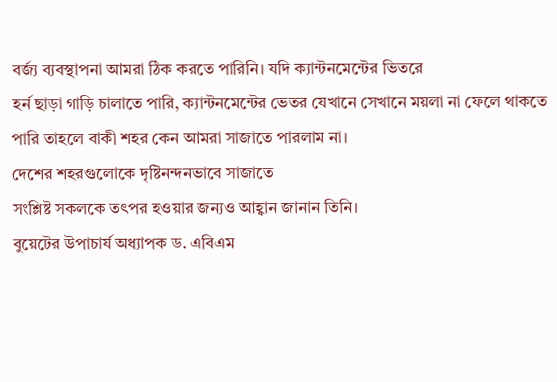বর্জ্য ব্যবস্থাপনা আমরা ঠিক করতে পারিনি। যদি ক্যান্টনমেন্টের ভিতরে
হর্ন ছাড়া গাড়ি চালাতে পারি, ক্যান্টনমেন্টের ভেতর যেখানে সেখানে ময়লা না ফেলে থাকতে
পারি তাহলে বাকী শহর কেন আমরা সাজাতে পারলাম না।
দেশের শহরগুলোকে দৃষ্টিনন্দনভাবে সাজাতে
সংশ্লিষ্ট সকলকে তৎপর হওয়ার জন্যও আহ্বান জানান তিনি।
বুয়েটের উপাচার্য অধ্যাপক ড. এবিএম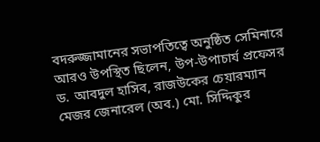বদরুজ্জামানের সভাপতিত্বে অনুষ্ঠিত সেমিনারে আরও উপস্থিত ছিলেন, উপ-উপাচার্য প্রফেসর
ড. আবদুল হাসিব, রাজউকের চেয়ারম্যান মেজর জেনারেল (অব.) মো. সিদ্দিকুর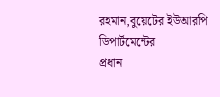রহমান,বুয়েটের ইউআরপি ডিপার্টমেন্টের
প্রধান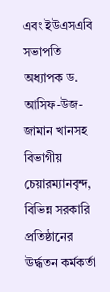এবং ইউএসএবি সভাপতি অধ্যাপক ড. আসিফ-উজ-
জামান খানসহ বিভাগীয় চেয়ারম্যানবৃন্দ, বিভিন্ন সরকারি প্রতিষ্ঠানের ঊর্দ্ধতন কর্মকর্তা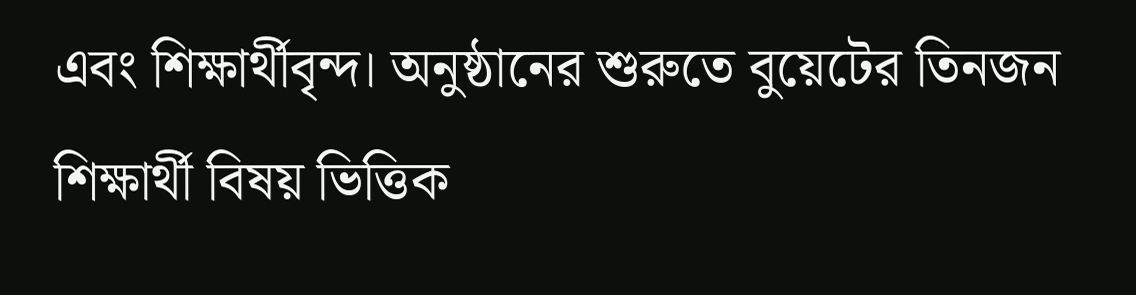এবং শিক্ষার্থীবৃন্দ। অনুষ্ঠানের শুরুতে বুয়েটের তিনজন শিক্ষার্থী বিষয় ভিত্তিক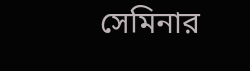সেমিনার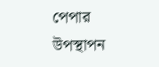পেপার উপস্থাপন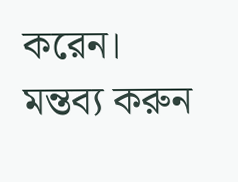করেন।
মন্তব্য করুন